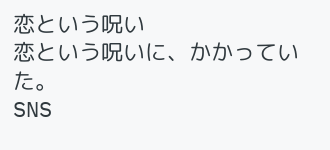恋という呪い
恋という呪いに、かかっていた。
SNS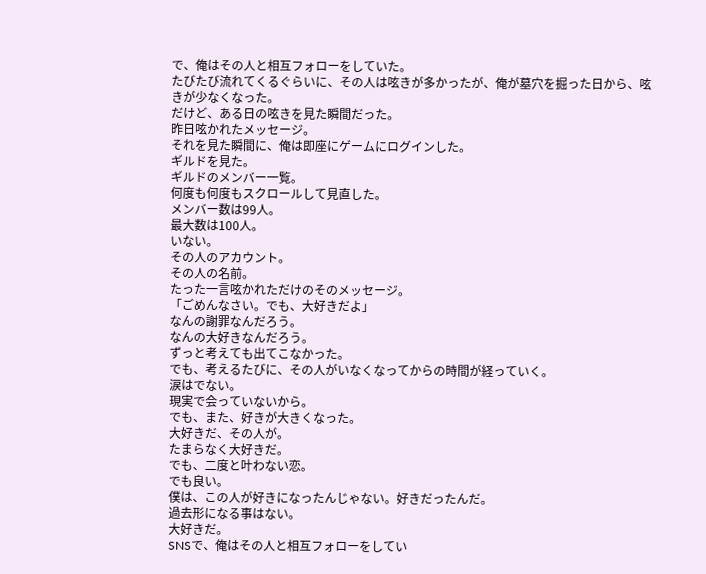で、俺はその人と相互フォローをしていた。
たびたび流れてくるぐらいに、その人は呟きが多かったが、俺が墓穴を掘った日から、呟きが少なくなった。
だけど、ある日の呟きを見た瞬間だった。
昨日呟かれたメッセージ。
それを見た瞬間に、俺は即座にゲームにログインした。
ギルドを見た。
ギルドのメンバー一覧。
何度も何度もスクロールして見直した。
メンバー数は99人。
最大数は100人。
いない。
その人のアカウント。
その人の名前。
たった一言呟かれただけのそのメッセージ。
「ごめんなさい。でも、大好きだよ」
なんの謝罪なんだろう。
なんの大好きなんだろう。
ずっと考えても出てこなかった。
でも、考えるたびに、その人がいなくなってからの時間が経っていく。
涙はでない。
現実で会っていないから。
でも、また、好きが大きくなった。
大好きだ、その人が。
たまらなく大好きだ。
でも、二度と叶わない恋。
でも良い。
僕は、この人が好きになったんじゃない。好きだったんだ。
過去形になる事はない。
大好きだ。
SNSで、俺はその人と相互フォローをしてい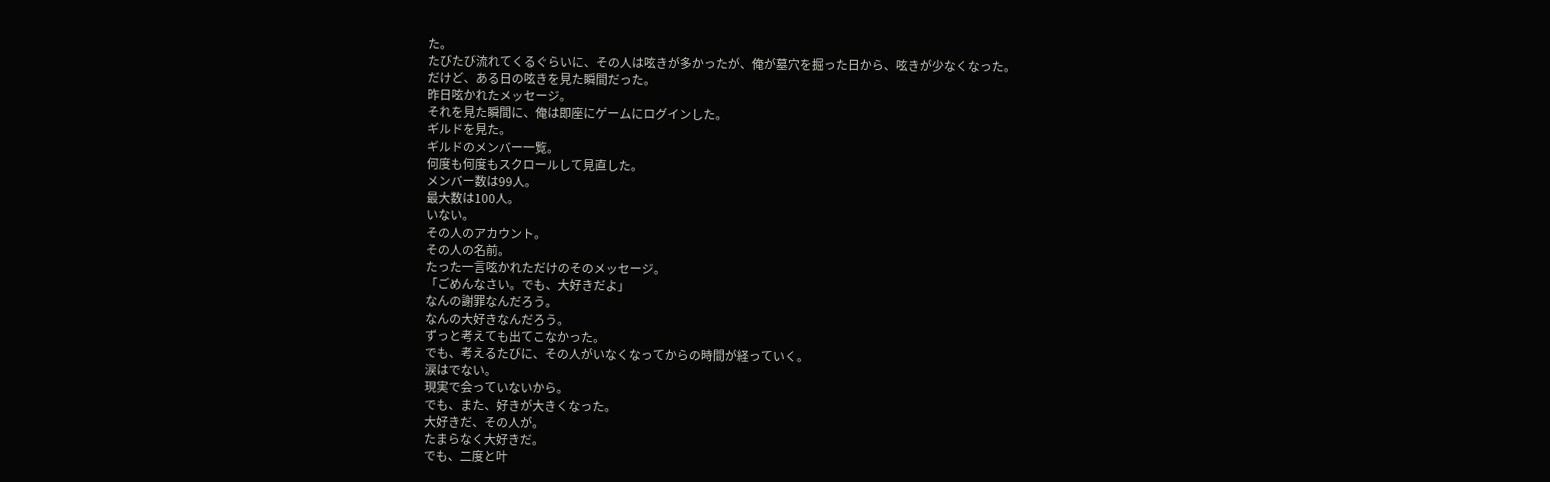た。
たびたび流れてくるぐらいに、その人は呟きが多かったが、俺が墓穴を掘った日から、呟きが少なくなった。
だけど、ある日の呟きを見た瞬間だった。
昨日呟かれたメッセージ。
それを見た瞬間に、俺は即座にゲームにログインした。
ギルドを見た。
ギルドのメンバー一覧。
何度も何度もスクロールして見直した。
メンバー数は99人。
最大数は100人。
いない。
その人のアカウント。
その人の名前。
たった一言呟かれただけのそのメッセージ。
「ごめんなさい。でも、大好きだよ」
なんの謝罪なんだろう。
なんの大好きなんだろう。
ずっと考えても出てこなかった。
でも、考えるたびに、その人がいなくなってからの時間が経っていく。
涙はでない。
現実で会っていないから。
でも、また、好きが大きくなった。
大好きだ、その人が。
たまらなく大好きだ。
でも、二度と叶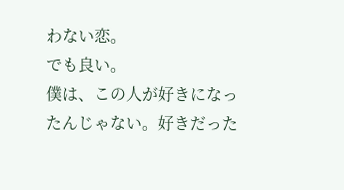わない恋。
でも良い。
僕は、この人が好きになったんじゃない。好きだった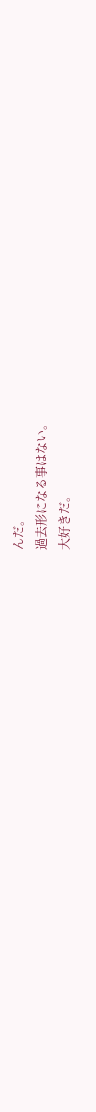んだ。
過去形になる事はない。
大好きだ。